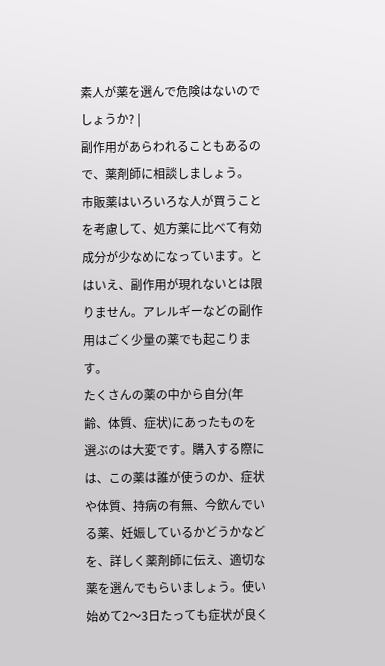素人が薬を選んで危険はないのでしょうか? |
副作用があらわれることもあるので、薬剤師に相談しましょう。
市販薬はいろいろな人が買うことを考慮して、処方薬に比べて有効成分が少なめになっています。とはいえ、副作用が現れないとは限りません。アレルギーなどの副作用はごく少量の薬でも起こります。
たくさんの薬の中から自分(年齢、体質、症状)にあったものを選ぶのは大変です。購入する際には、この薬は誰が使うのか、症状や体質、持病の有無、今飲んでいる薬、妊娠しているかどうかなどを、詳しく薬剤師に伝え、適切な薬を選んでもらいましょう。使い始めて2〜3日たっても症状が良く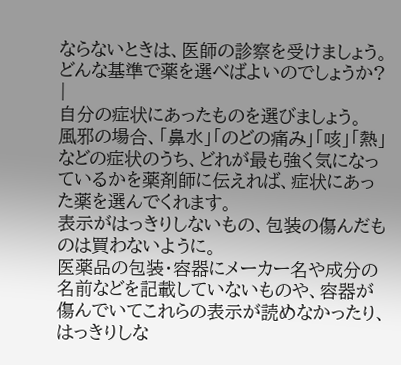ならないときは、医師の診察を受けましょう。
どんな基準で薬を選べばよいのでしょうか? |
自分の症状にあったものを選びましょう。
風邪の場合、「鼻水」「のどの痛み」「咳」「熱」などの症状のうち、どれが最も強く気になっているかを薬剤師に伝えれば、症状にあった薬を選んでくれます。
表示がはっきりしないもの、包装の傷んだものは買わないように。
医薬品の包装・容器にメーカー名や成分の名前などを記載していないものや、容器が傷んでいてこれらの表示が読めなかったり、はっきりしな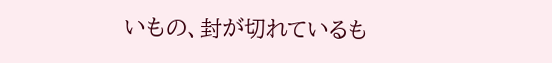いもの、封が切れているも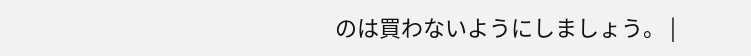のは買わないようにしましょう。 |